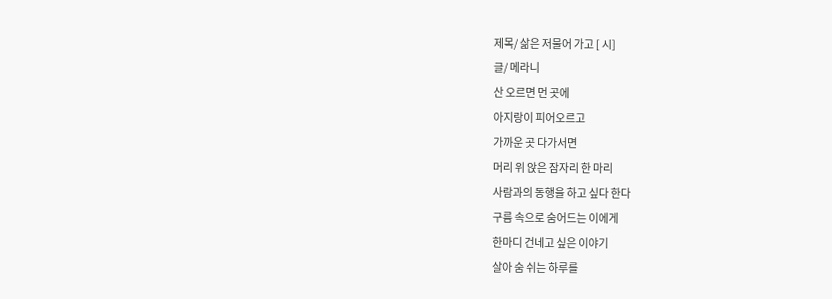제목/ 삶은 저물어 가고 [ 시]
글/ 메라니
산 오르면 먼 곳에
아지랑이 피어오르고
가까운 곳 다가서면
머리 위 앉은 잠자리 한 마리
사람과의 동행을 하고 싶다 한다
구름 속으로 숨어드는 이에게
한마디 건네고 싶은 이야기
살아 숨 쉬는 하루를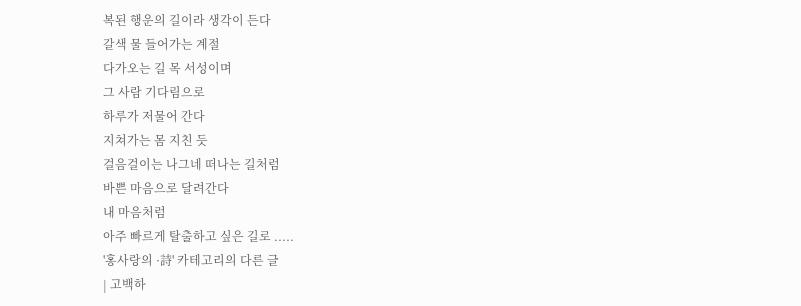복된 행운의 길이라 생각이 든다
갈색 물 들어가는 계절
다가오는 길 목 서성이며
그 사람 기다림으로
하루가 저물어 간다
지쳐가는 몸 지친 듯
걸음걸이는 나그네 떠나는 길처럼
바쁜 마음으로 달려간다
내 마음처럼
아주 빠르게 탈출하고 싶은 길로 .....
'홍사랑의 ·詩' 카테고리의 다른 글
| 고백하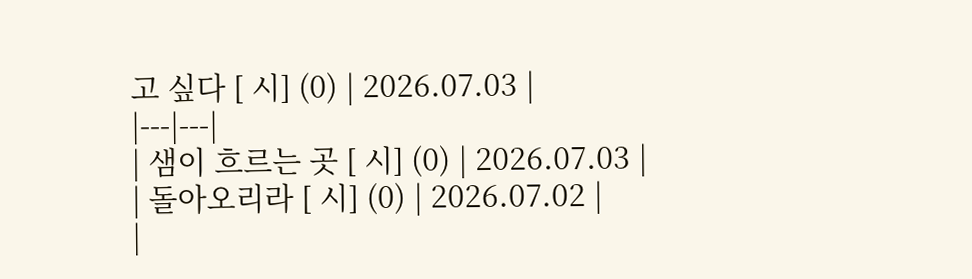고 싶다 [ 시] (0) | 2026.07.03 |
|---|---|
| 샘이 흐르는 곳 [ 시] (0) | 2026.07.03 |
| 돌아오리라 [ 시] (0) | 2026.07.02 |
|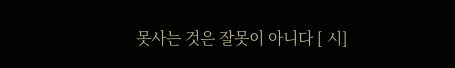못사는 것은 잘못이 아니다 [ 시]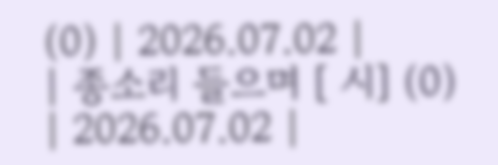(0) | 2026.07.02 |
| 종소리 들으며 [ 시] (0) | 2026.07.02 |